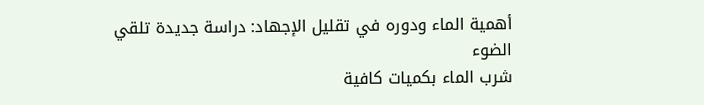أهمية الماء ودوره في تقليل الإجهاد: دراسة جديدة تلقي الضوء
شرب الماء بكميات كافية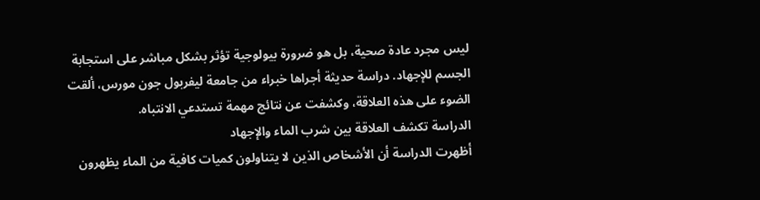ليس مجرد عادة صحية، بل هو ضرورة بيولوجية تؤثر بشكل مباشر على استجابة الجسم للإجهاد. دراسة حديثة أجراها خبراء من جامعة ليفربول جون مورس، ألقت الضوء على هذه العلاقة، وكشفت عن نتائج مهمة تستدعي الانتباه.
الدراسة تكشف العلاقة بين شرب الماء والإجهاد
أظهرت الدراسة أن الأشخاص الذين لا يتناولون كميات كافية من الماء يظهرون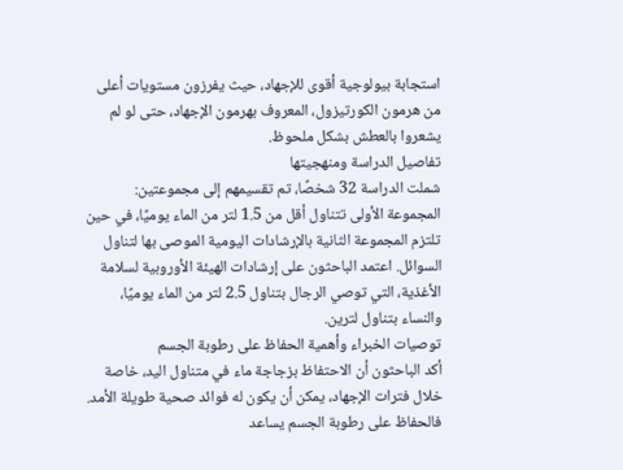استجابة بيولوجية أقوى للإجهاد، حيث يفرزون مستويات أعلى من هرمون الكورتيزول، المعروف بهرمون الإجهاد، حتى لو لم يشعروا بالعطش بشكل ملحوظ.
تفاصيل الدراسة ومنهجيتها
شملت الدراسة 32 شخصًا، تم تقسيمهم إلى مجموعتين: المجموعة الأولى تتناول أقل من 1.5 لتر من الماء يوميًا، في حين تلتزم المجموعة الثانية بالإرشادات اليومية الموصى بها لتناول السوائل. اعتمد الباحثون على إرشادات الهيئة الأوروبية لسلامة الأغذية، التي توصي الرجال بتناول 2.5 لتر من الماء يوميًا، والنساء بتناول لترين.
توصيات الخبراء وأهمية الحفاظ على رطوبة الجسم
أكد الباحثون أن الاحتفاظ بزجاجة ماء في متناول اليد، خاصة خلال فترات الإجهاد، يمكن أن يكون له فوائد صحية طويلة الأمد. فالحفاظ على رطوبة الجسم يساعد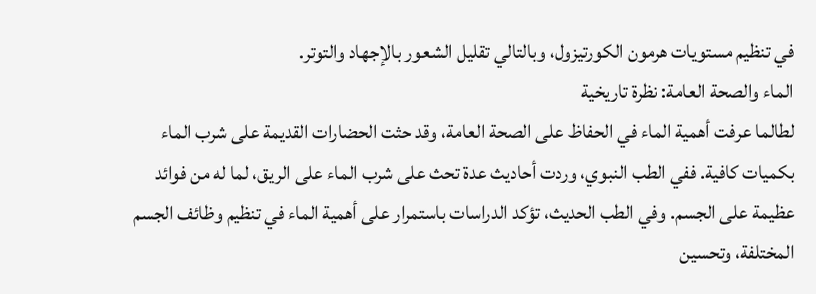في تنظيم مستويات هرمون الكورتيزول، وبالتالي تقليل الشعور بالإجهاد والتوتر.
الماء والصحة العامة: نظرة تاريخية
لطالما عرفت أهمية الماء في الحفاظ على الصحة العامة، وقد حثت الحضارات القديمة على شرب الماء بكميات كافية. ففي الطب النبوي، وردت أحاديث عدة تحث على شرب الماء على الريق، لما له من فوائد عظيمة على الجسم. وفي الطب الحديث، تؤكد الدراسات باستمرار على أهمية الماء في تنظيم وظائف الجسم المختلفة، وتحسين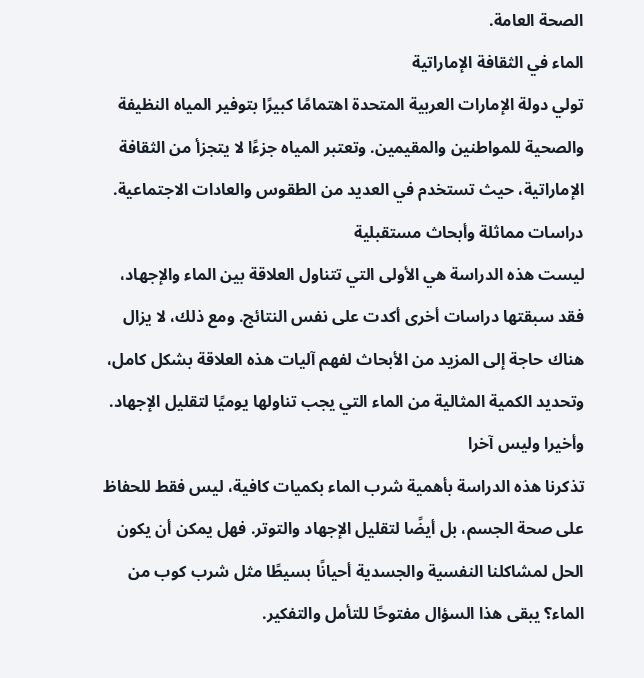الصحة العامة.
الماء في الثقافة الإماراتية
تولي دولة الإمارات العربية المتحدة اهتمامًا كبيرًا بتوفير المياه النظيفة والصحية للمواطنين والمقيمين. وتعتبر المياه جزءًا لا يتجزأ من الثقافة الإماراتية، حيث تستخدم في العديد من الطقوس والعادات الاجتماعية.
دراسات مماثلة وأبحاث مستقبلية
ليست هذه الدراسة هي الأولى التي تتناول العلاقة بين الماء والإجهاد، فقد سبقتها دراسات أخرى أكدت على نفس النتائج. ومع ذلك، لا يزال هناك حاجة إلى المزيد من الأبحاث لفهم آليات هذه العلاقة بشكل كامل، وتحديد الكمية المثالية من الماء التي يجب تناولها يوميًا لتقليل الإجهاد.
وأخيرا وليس آخرا
تذكرنا هذه الدراسة بأهمية شرب الماء بكميات كافية، ليس فقط للحفاظ على صحة الجسم، بل أيضًا لتقليل الإجهاد والتوتر. فهل يمكن أن يكون الحل لمشاكلنا النفسية والجسدية أحيانًا بسيطًا مثل شرب كوب من الماء؟ يبقى هذا السؤال مفتوحًا للتأمل والتفكير.